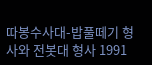따봉수사대-밥풀떼기 형사와 전봇대 형사 1991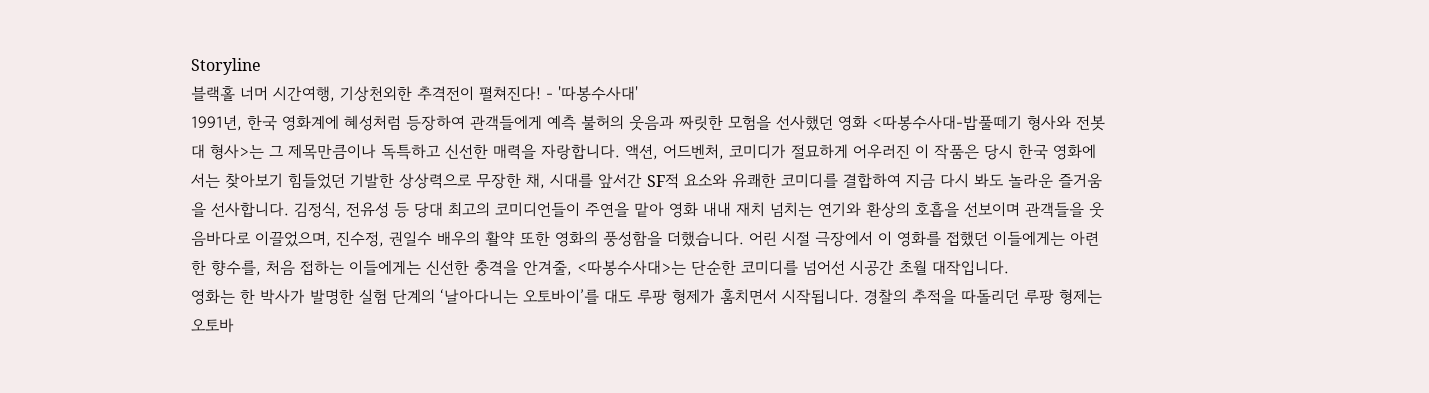Storyline
블랙홀 너머 시간여행, 기상천외한 추격전이 펼쳐진다! - '따봉수사대'
1991년, 한국 영화계에 혜성처럼 등장하여 관객들에게 예측 불허의 웃음과 짜릿한 모험을 선사했던 영화 <따봉수사대-밥풀떼기 형사와 전봇대 형사>는 그 제목만큼이나 독특하고 신선한 매력을 자랑합니다. 액션, 어드벤처, 코미디가 절묘하게 어우러진 이 작품은 당시 한국 영화에서는 찾아보기 힘들었던 기발한 상상력으로 무장한 채, 시대를 앞서간 SF적 요소와 유쾌한 코미디를 결합하여 지금 다시 봐도 놀라운 즐거움을 선사합니다. 김정식, 전유성 등 당대 최고의 코미디언들이 주연을 맡아 영화 내내 재치 넘치는 연기와 환상의 호흡을 선보이며 관객들을 웃음바다로 이끌었으며, 진수정, 권일수 배우의 활약 또한 영화의 풍성함을 더했습니다. 어린 시절 극장에서 이 영화를 접했던 이들에게는 아련한 향수를, 처음 접하는 이들에게는 신선한 충격을 안겨줄, <따봉수사대>는 단순한 코미디를 넘어선 시공간 초월 대작입니다.
영화는 한 박사가 발명한 실험 단계의 ‘날아다니는 오토바이’를 대도 루팡 형제가 훔치면서 시작됩니다. 경찰의 추적을 따돌리던 루팡 형제는 오토바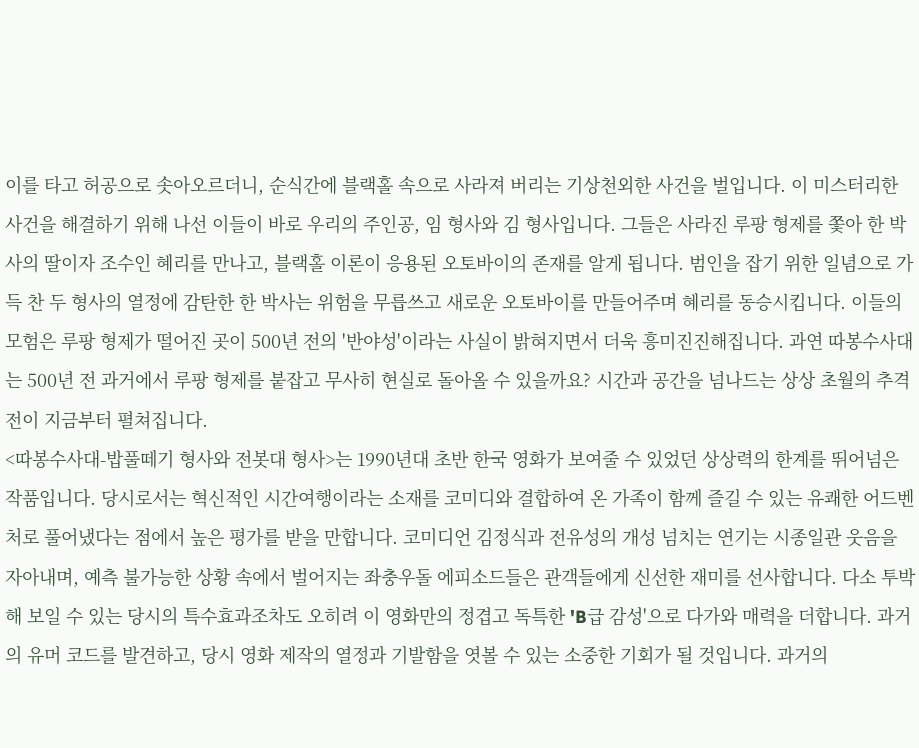이를 타고 허공으로 솟아오르더니, 순식간에 블랙홀 속으로 사라져 버리는 기상천외한 사건을 벌입니다. 이 미스터리한 사건을 해결하기 위해 나선 이들이 바로 우리의 주인공, 임 형사와 김 형사입니다. 그들은 사라진 루팡 형제를 쫓아 한 박사의 딸이자 조수인 혜리를 만나고, 블랙홀 이론이 응용된 오토바이의 존재를 알게 됩니다. 범인을 잡기 위한 일념으로 가득 찬 두 형사의 열정에 감탄한 한 박사는 위험을 무릅쓰고 새로운 오토바이를 만들어주며 혜리를 동승시킵니다. 이들의 모험은 루팡 형제가 떨어진 곳이 500년 전의 '반야성'이라는 사실이 밝혀지면서 더욱 흥미진진해집니다. 과연 따봉수사대는 500년 전 과거에서 루팡 형제를 붙잡고 무사히 현실로 돌아올 수 있을까요? 시간과 공간을 넘나드는 상상 초월의 추격전이 지금부터 펼쳐집니다.
<따봉수사대-밥풀떼기 형사와 전봇대 형사>는 1990년대 초반 한국 영화가 보여줄 수 있었던 상상력의 한계를 뛰어넘은 작품입니다. 당시로서는 혁신적인 시간여행이라는 소재를 코미디와 결합하여 온 가족이 함께 즐길 수 있는 유쾌한 어드벤처로 풀어냈다는 점에서 높은 평가를 받을 만합니다. 코미디언 김정식과 전유성의 개성 넘치는 연기는 시종일관 웃음을 자아내며, 예측 불가능한 상황 속에서 벌어지는 좌충우돌 에피소드들은 관객들에게 신선한 재미를 선사합니다. 다소 투박해 보일 수 있는 당시의 특수효과조차도 오히려 이 영화만의 정겹고 독특한 'B급 감성'으로 다가와 매력을 더합니다. 과거의 유머 코드를 발견하고, 당시 영화 제작의 열정과 기발함을 엿볼 수 있는 소중한 기회가 될 것입니다. 과거의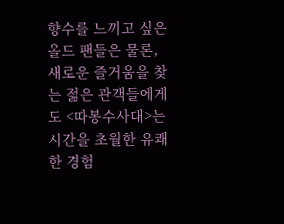향수를 느끼고 싶은 올드 팬들은 물론, 새로운 즐거움을 찾는 젊은 관객들에게도 <따봉수사대>는 시간을 초월한 유쾌한 경험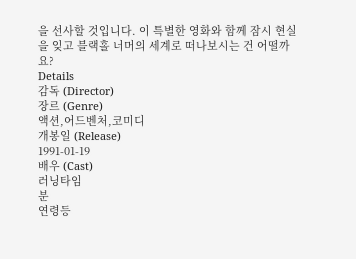을 선사할 것입니다. 이 특별한 영화와 함께 잠시 현실을 잊고 블랙홀 너머의 세계로 떠나보시는 건 어떨까요?
Details
감독 (Director)
장르 (Genre)
액션,어드벤처,코미디
개봉일 (Release)
1991-01-19
배우 (Cast)
러닝타임
분
연령등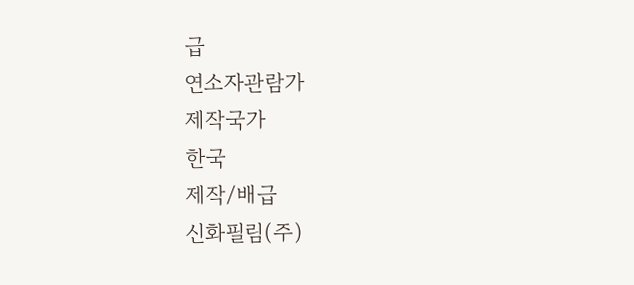급
연소자관람가
제작국가
한국
제작/배급
신화필림(주)